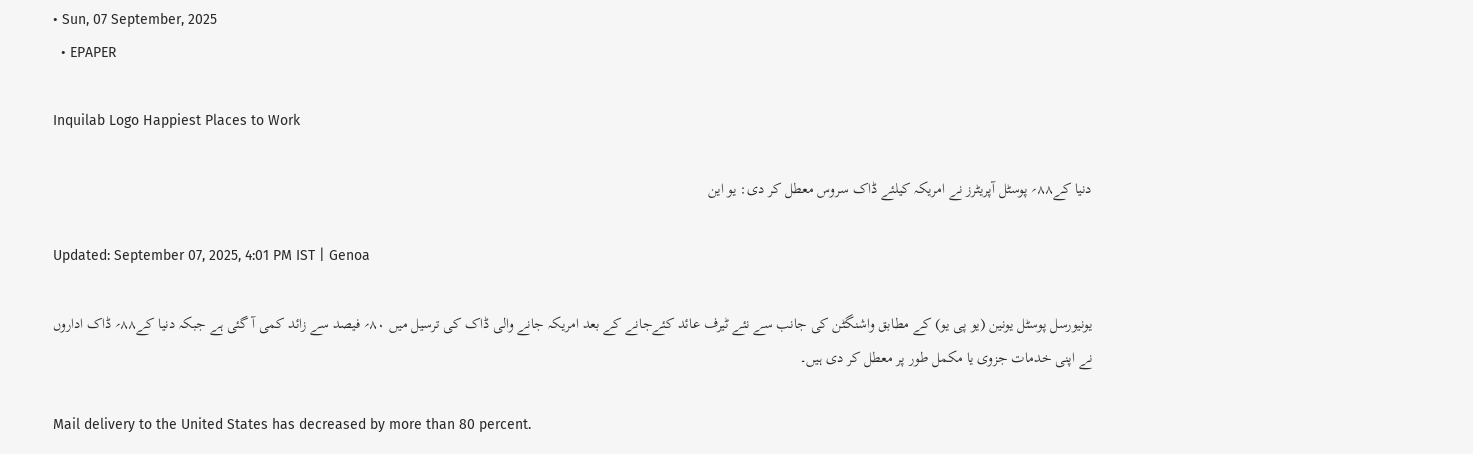• Sun, 07 September, 2025
  • EPAPER

Inquilab Logo Happiest Places to Work

دنیا کے۸۸؍ پوسٹل آپریٹرز نے امریکہ کیلئے ڈاک سروس معطل کر دی: یو این

Updated: September 07, 2025, 4:01 PM IST | Genoa

یونیورسل پوسٹل یونین (یو پی یو) کے مطابق واشنگٹن کی جانب سے نئے ٹیرف عائد کئےجانے کے بعد امریکہ جانے والی ڈاک کی ترسیل میں ۸۰؍ فیصد سے زائد کمی آ گئی ہے جبکہ دنیا کے۸۸؍ ڈاک اداروں نے اپنی خدمات جزوی یا مکمل طور پر معطل کر دی ہیں۔

Mail delivery to the United States has decreased by more than 80 percent.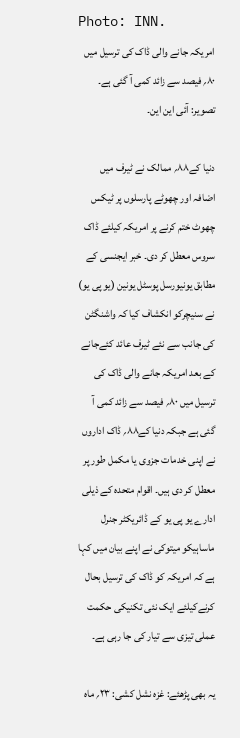Photo: INN.
امریکہ جانے والی ڈاک کی ترسیل میں ۸۰؍ فیصد سے زائد کمی آ گئی ہے۔ تصویر: آئی این این۔

دنیا کے۸۸؍ ممالک نے ٹیرف میں اضافہ اور چھوٹے پارسلوں پر ٹیکس چھوٹ ختم کرنے پر امریکہ کیلئے ڈاک سروس معطل کر دی۔ خبر ایجنسی کے مطابق یونیورسل پوسٹل یونین (یو پی یو) نے سنیچرکو انکشاف کیا کہ واشنگٹن کی جانب سے نئے ٹیرف عائد کئےجانے کے بعد امریکہ جانے والی ڈاک کی ترسیل میں ۸۰؍ فیصد سے زائد کمی آ گئی ہے جبکہ دنیا کے۸۸؍ ڈاک اداروں نے اپنی خدمات جزوی یا مکمل طور پر معطل کر دی ہیں۔ اقوام متحدہ کے ذیلی ادارے یو پی یو کے ڈائریکٹر جنرل ماساہیکو میتوکی نے اپنے بیان میں کہا ہے کہ امریکہ کو ڈاک کی ترسیل بحال کرنےکیلئے ایک نئی تکنیکی حکمت عملی تیزی سے تیار کی جا رہی ہے۔

یہ بھی پڑھئے: غزہ نشل کشی: ۲۳؍ ماہ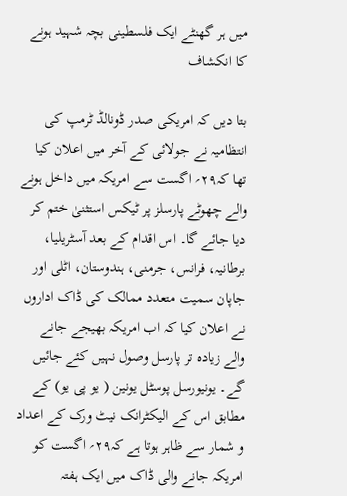میں ہر گھنٹے ایک فلسطینی بچہ شہید ہونے کا انکشاف

بتا دیں کہ امریکی صدر ڈونالڈ ٹرمپ کی انتظامیہ نے جولائی کے آخر میں اعلان کیا تھا کہ۲۹؍ اگست سے امریکہ میں داخل ہونے والے چھوٹے پارسلز پر ٹیکس استثنیٰ ختم کر دیا جائے گا۔ اس اقدام کے بعد آسٹریلیا، برطانیہ، فرانس، جرمنی، ہندوستان، اٹلی اور جاپان سمیت متعدد ممالک کی ڈاک اداروں نے اعلان کیا کہ اب امریکہ بھیجے جانے والے زیادہ تر پارسل وصول نہیں کئے جائیں گے۔ یونیورسل پوسٹل یونین ( یو پی یو) کے مطابق اس کے الیکٹرانک نیٹ ورک کے اعداد و شمار سے ظاہر ہوتا ہے کہ۲۹؍ اگست کو امریکہ جانے والی ڈاک میں ایک ہفتہ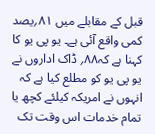قبل کے مقابلے میں ۸۱؍یصد کمی واقع آئی ہے۔ یو پی یو کا کہنا ہے کہ۸۸؍ ڈاک اداروں نے یو پی یو کو مطلع کیا ہے کہ انہوں نے امریکہ کیلئے کچھ یا تمام خدمات اس وقت تک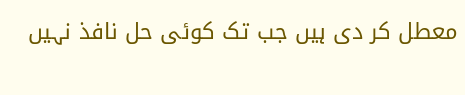معطل کر دی ہیں جب تک کوئی حل نافذ نہیں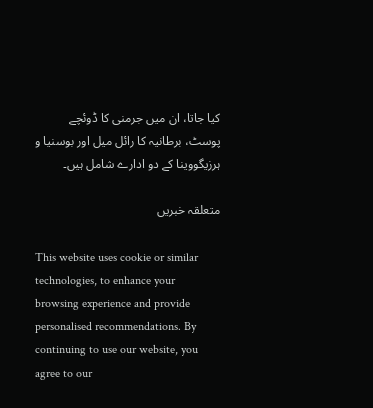کیا جاتا، ان میں جرمنی کا ڈوئچے پوسٹ، برطانیہ کا رائل میل اور بوسنیا و ہرزیگووینا کے دو ادارے شامل ہیں۔

متعلقہ خبریں

This website uses cookie or similar technologies, to enhance your browsing experience and provide personalised recommendations. By continuing to use our website, you agree to our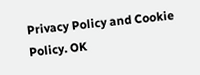Privacy Policy and Cookie Policy. OK